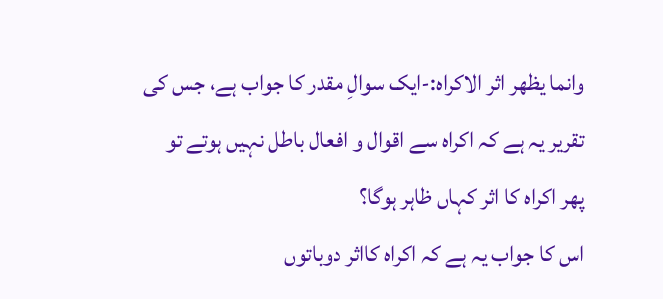وانما یظھر اثر الاکراہ:-ایک سوالِ مقدر کا جواب ہے، جس کی تقریر یہ ہے کہ اکراہ سے اقوال و افعال باطل نہیں ہوتے تو پھر اکراہ کا اثر کہاں ظاہر ہوگا؟
اس کا جواب یہ ہے کہ اکراہ کااثر دوباتوں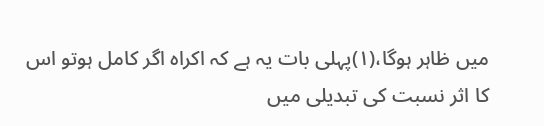میں ظاہر ہوگا،(۱)پہلی بات یہ ہے کہ اکراہ اگر کامل ہوتو اس کا اثر نسبت کی تبدیلی میں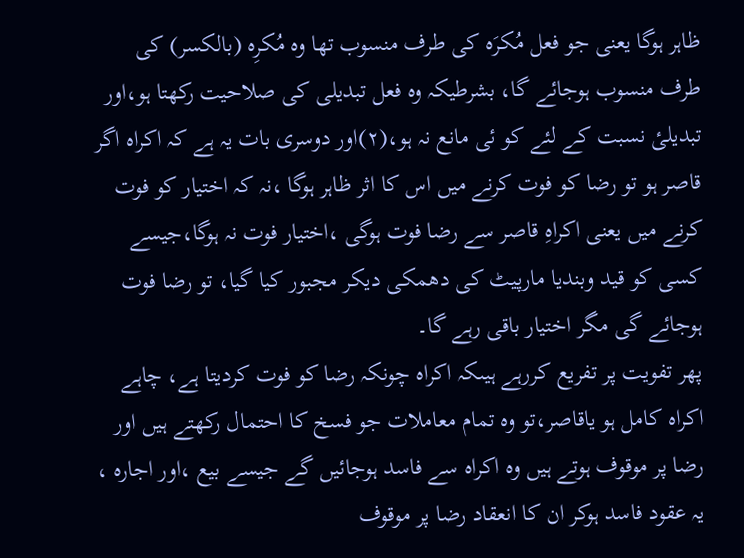ظاہر ہوگا یعنی جو فعل مُکرَہ کی طرف منسوب تھا وہ مُکرِہ (بالکسر) کی طرف منسوب ہوجائے گا، بشرطیکہ وہ فعل تبدیلی کی صلاحیت رکھتا ہو،اور تبدیلیٔ نسبت کے لئے کو ئی مانع نہ ہو،(۲)اور دوسری بات یہ ہے کہ اکراہ اگر قاصر ہو تو رضا کو فوت کرنے میں اس کا اثر ظاہر ہوگا ،نہ کہ اختیار کو فوت کرنے میں یعنی اکراہِ قاصر سے رضا فوت ہوگی ،اختیار فوت نہ ہوگا،جیسے کسی کو قید وبندیا مارپیٹ کی دھمکی دیکر مجبور کیا گیا، تو رضا فوت ہوجائے گی مگر اختیار باقی رہے گا۔
پھر تفویت پر تفریع کررہے ہیںکہ اکراہ چونکہ رضا کو فوت کردیتا ہے، چاہے اکراہ کامل ہو یاقاصر،تو وہ تمام معاملات جو فسخ کا احتمال رکھتے ہیں اور رضا پر موقوف ہوتے ہیں وہ اکراہ سے فاسد ہوجائیں گے جیسے بیع ،اور اجارہ ، یہ عقود فاسد ہوکر ان کا انعقاد رضا پر موقوف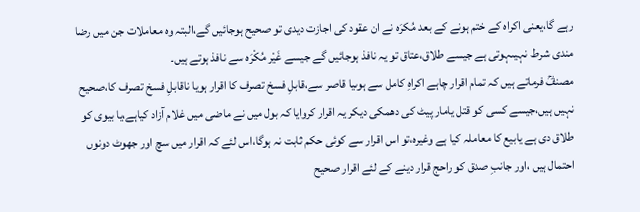رہے گا،یعنی اکراہ کے ختم ہونے کے بعد مُکرَہ نے ان عقود کی اجازت دیدی تو صحیح ہوجائیں گے،البتہ وہ معاملات جن میں رضا مندی شرط نہیںہوتی ہے جیسے طلاق،عتاق تو یہ نافذ ہوجائیں گے جیسے غَیْر مُکْرَہ سے نافذ ہوتے ہیں۔
مصنفؒ فرماتے ہیں کہ تمام اقرار چاہے اکراہِ کامل سے ہوںیا قاصر سے،قابلِ فسخ تصرف کا اقرار ہویا ناقابلِ فسخ تصرف کا،صحیح نہیں ہیں،جیسے کسی کو قتل یامار پیٹ کی دھمکی دیکر یہ اقرار کروایا کہ بول میں نے ماضی میں غلام آزاد کیاہے،یا بیوی کو طلاق دی ہے یابیع کا معاملہ کیا ہے وغیرہ،تو اس اقرار سے کوئی حکم ثابت نہ ہوگا،اس لئے کہ اقرار میں سچ اور جھوٹ دونوں احتمال ہیں ،اور جانبِ صدق کو راحج قرار دینے کے لئے اقرار صحیح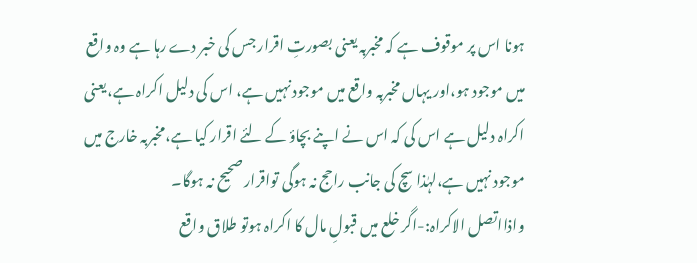ہونا اس پر موقوف ہے کہ مخبربہ یعنی بصورتِ اقرار جس کی خبر دے رہا ہے وہ واقع میں موجود ہو،اور یہاں مخبربہ واقع میں موجود نہیں ہے، اس کی دلیل اکراہ ہے،یعنی اکراہ دلیل ہے اس کی کہ اس نے اپنے بچاؤ کے لئے اقرار کیا ہے،مخبربہ خارج میں موجود نہیں ہے،لہٰذا سچ کی جانب راحج نہ ہوگی تواقرار صحیح نہ ہوگا۔
واذااتصل الاکراہ:-اگر خلع میں قبولِ مال کا اکراہ ہوتو طلاق واقع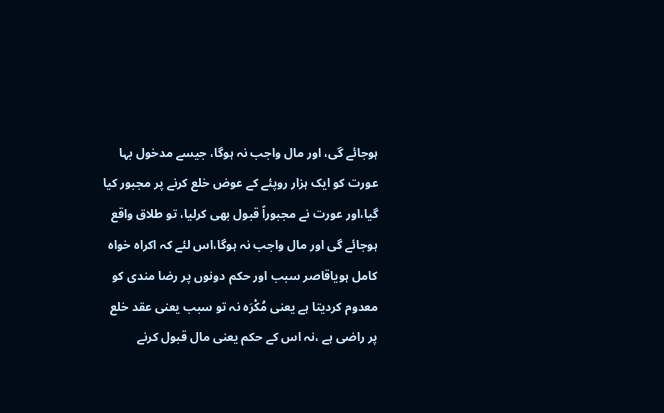ہوجائے گی، اور مال واجب نہ ہوگا، جیسے مدخول بہا عورت کو ایک ہزار روپئے کے عوض خلع کرنے پر مجبور کیا گیا،اور عورت نے مجبوراً قبول بھی کرلیا، تو طلاق واقع ہوجائے گی اور مال واجب نہ ہوگا،اس لئے کہ اکراہ خواہ کامل ہویاقاصر سبب اور حکم دونوں پر رضا مندی کو معدوم کردیتا ہے یعنی مُکْرَہ نہ تو سبب یعنی عقد خلع پر راضی ہے ،نہ اس کے حکم یعنی مال قبول کرنے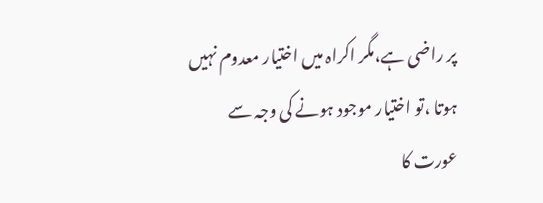پر راضی ہے،مگر اکراہ میں اختیار معدوم نہیں ہوتا ،تو اختیار موجود ہونے کی وجہ سے عورت کا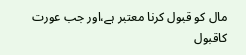مال کو قبول کرنا معتبر ہے،اور جب عورت کاقبول